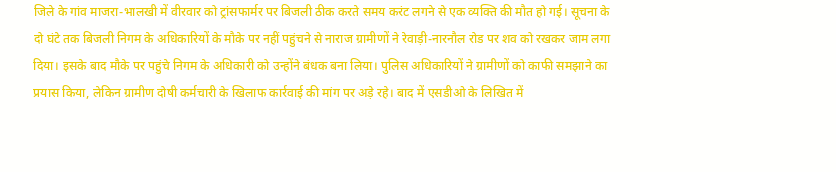जिले के गांव माजरा-भालखी में वीरवार को ट्रांसफार्मर पर बिजली ठीक करते समय करंट लगने से एक व्यक्ति की मौत हो गई। सूचना के दो घंटे तक बिजली निगम के अधिकारियों के मौके पर नहीं पहुंचने से नाराज ग्रामीणों ने रेवाड़ी-नारनौल रोड पर शव को रखकर जाम लगा दिया। इसके बाद मौके पर पहुंचे निगम के अधिकारी को उन्होंने बंधक बना लिया। पुलिस अधिकारियों ने ग्रामीणों को काफी समझाने का प्रयास किया, लेकिन ग्रामीण दोषी कर्मचारी के खिलाफ कार्रवाई की मांग पर अड़े रहे। बाद में एसडीओ के लिखित में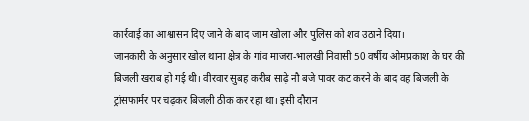कार्रवाई का आश्वासन दिए जाने के बाद जाम खोला और पुलिस को शव उठाने दिया।
जानकारी के अनुसार खोल थाना क्षेत्र के गांव माजरा-भालखी निवासी 50 वर्षीय ओमप्रकाश के घर की बिजली खराब हो गई थी। वीरवार सुबह करीब साढ़े नौ बजे पावर कट करने के बाद वह बिजली के ट्रांसफार्मर पर चढ़कर बिजली ठीक कर रहा था। इसी दौरान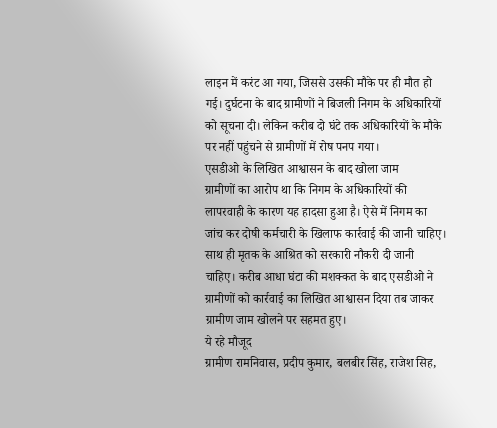लाइन में करंट आ गया, जिससे उसकी मौके पर ही मौत हो गई। दुर्घटना के बाद ग्रामीणों ने बिजली निगम के अधिकारियों को सूचना दी। लेकिन करीब दो घंटे तक अधिकारियों के मौके पर नहीं पहुंचने से ग्रामीणों में रोष पनप गया।
एसडीओ के लिखित आश्वासन के बाद खोला जाम
ग्रामीणों का आरोप था कि निगम के अधिकारियों की लापरवाही के कारण यह हादसा हुआ है। ऐसे में निगम का जांच कर दोषी कर्मचारी के खिलाफ कार्रवाई की जानी चाहिए। साथ ही मृतक के आश्रित को सरकारी नौकरी दी जानी चाहिए। करीब आधा घंटा की मशक्कत के बाद एसडीओ ने ग्रामीणों को कार्रवाई का लिखित आश्वासन दिया तब जाकर ग्रामीण जाम खोलने पर सहमत हुए।
ये रहे मौजूद
ग्रामीण रामनिवास, प्रदीप कुमार, बलबीर सिंह, राजेश सिह,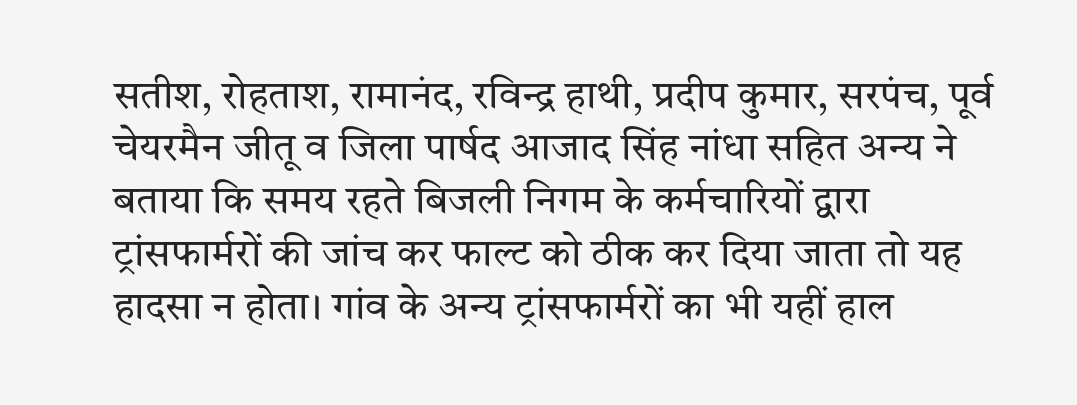सतीश, रोहताश, रामानंद, रविन्द्र हाथी, प्रदीप कुमार, सरपंच, पूर्व चेयरमैन जीतू व जिला पार्षद आजाद सिंह नांधा सहित अन्य ने बताया कि समय रहते बिजली निगम के कर्मचारियों द्वारा ट्रांसफार्मरों की जांच कर फाल्ट को ठीक कर दिया जाता तो यह हादसा न होता। गांव के अन्य ट्रांसफार्मरों का भी यहीं हाल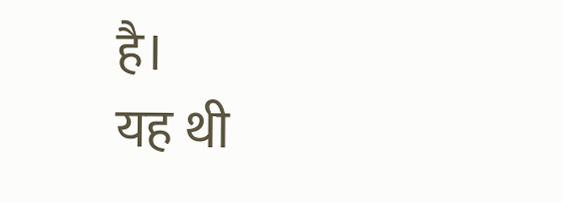है।
यह थी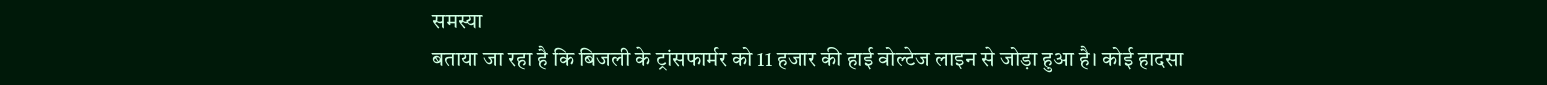समस्या
बताया जा रहा है कि बिजली के ट्रांसफार्मर को 11 हजार की हाई वोल्टेज लाइन से जोड़ा हुआ है। कोई हादसा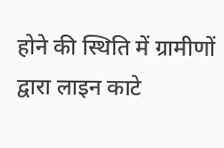होने की स्थिति में ग्रामीणों द्वारा लाइन काटे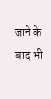जाने के बाद भी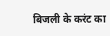बिजली के करंट का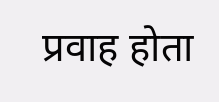प्रवाह होता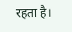रहता है।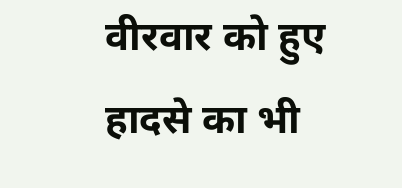वीरवार को हुए हादसे का भी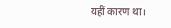यहीं कारण था।